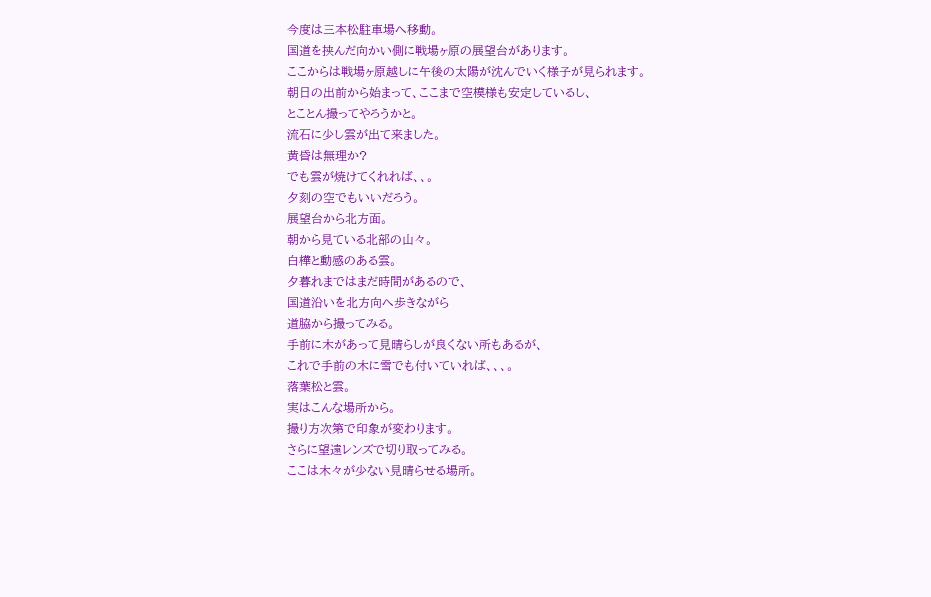今度は三本松駐車場へ移動。
国道を挟んだ向かい側に戦場ヶ原の展望台があります。
ここからは戦場ヶ原越しに午後の太陽が沈んでいく様子が見られます。
朝日の出前から始まって、ここまで空模様も安定しているし、
とことん撮ってやろうかと。
流石に少し雲が出て来ました。
黄昏は無理か?
でも雲が焼けてくれれば、、。
夕刻の空でもいいだろう。
展望台から北方面。
朝から見ている北部の山々。
白樺と動感のある雲。
夕暮れまではまだ時間があるので、
国道沿いを北方向へ歩きながら
道脇から撮ってみる。
手前に木があって見晴らしが良くない所もあるが、
これで手前の木に雪でも付いていれば、、、。
落葉松と雲。
実はこんな場所から。
撮り方次第で印象が変わります。
さらに望遠レンズで切り取ってみる。
ここは木々が少ない見晴らせる場所。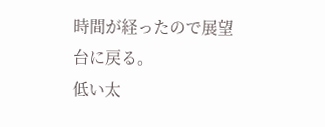時間が経ったので展望台に戻る。
低い太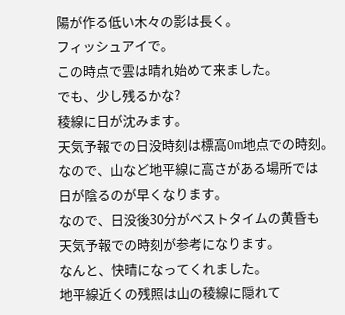陽が作る低い木々の影は長く。
フィッシュアイで。
この時点で雲は晴れ始めて来ました。
でも、少し残るかな?
稜線に日が沈みます。
天気予報での日没時刻は標高0m地点での時刻。
なので、山など地平線に高さがある場所では
日が陰るのが早くなります。
なので、日没後30分がベストタイムの黄昏も
天気予報での時刻が参考になります。
なんと、快晴になってくれました。
地平線近くの残照は山の稜線に隠れて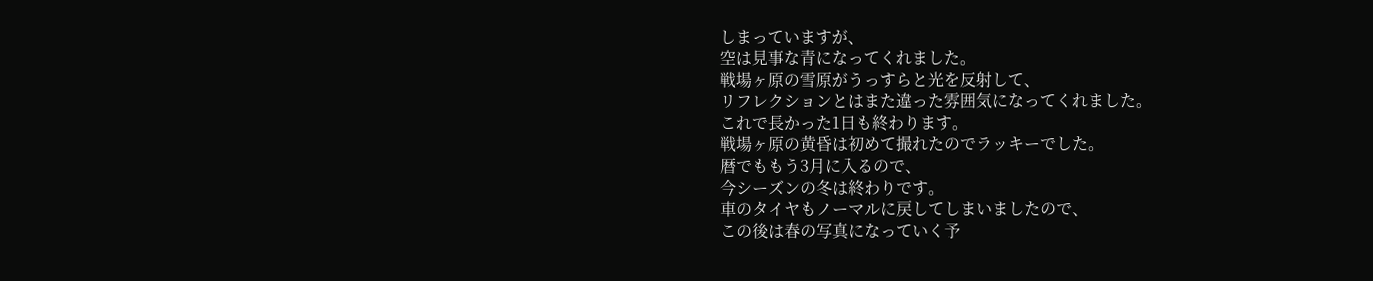しまっていますが、
空は見事な青になってくれました。
戦場ヶ原の雪原がうっすらと光を反射して、
リフレクションとはまた違った雰囲気になってくれました。
これで長かった1日も終わります。
戦場ヶ原の黄昏は初めて撮れたのでラッキーでした。
暦でももう3月に入るので、
今シーズンの冬は終わりです。
車のタイヤもノーマルに戻してしまいましたので、
この後は春の写真になっていく予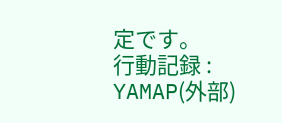定です。
行動記録 : YAMAP(外部)